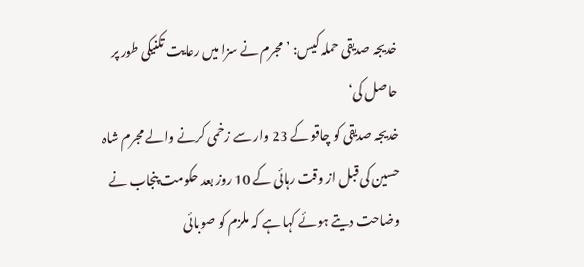خدیجہ صدیقی حملہ کیس: ’مجرم نے سزا میں رعایت تکنیکی طور پر حاصل کی‘
خدیجہ صدیقی کو چاقو کے 23 وار سے زخمی کرنے والے مجرم شاہ حسین کی قبل از وقت رہائی کے 10 روز بعد حکومت پنجاب نے وضاحت دیتے ہوئے کہا ہے کہ ملزم کو صوبائی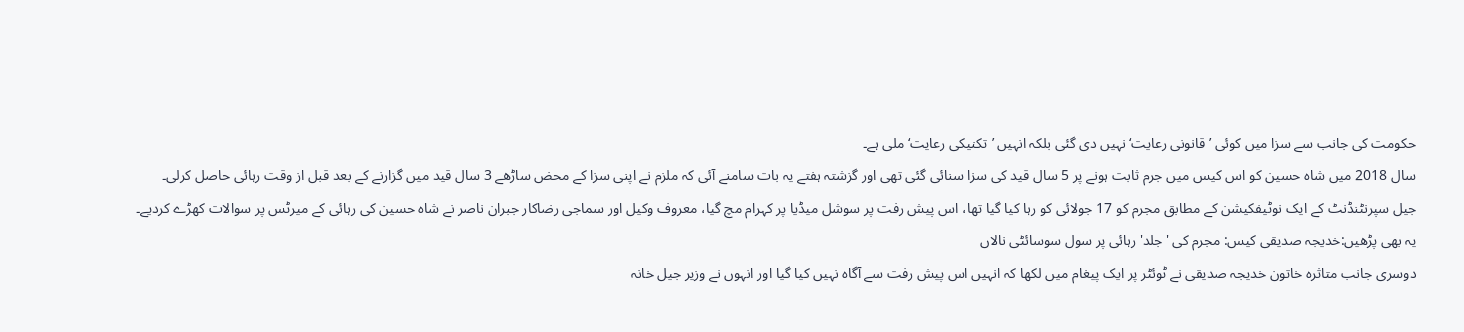حکومت کی جانب سے سزا میں کوئی ’قانونی رعایت‘ نہیں دی گئی بلکہ انہیں ’تکنیکی رعایت‘ ملی ہے۔
سال 2018 میں شاہ حسین کو اس کیس میں جرم ثابت ہونے پر 5 سال قید کی سزا سنائی گئی تھی اور گزشتہ ہفتے یہ بات سامنے آئی کہ ملزم نے اپنی سزا کے محض ساڑھے 3 سال قید میں گزارنے کے بعد قبل از وقت رہائی حاصل کرلی۔
جیل سپرنٹنڈنٹ کے ایک نوٹیفکیشن کے مطابق مجرم کو 17 جولائی کو رہا کیا گیا تھا، اس پیش رفت پر سوشل میڈیا پر کہرام مچ گیا، معروف وکیل اور سماجی رضاکار جبران ناصر نے شاہ حسین کی رہائی کے میرٹس پر سوالات کھڑے کردیے۔
یہ بھی پڑھیں:خدیجہ صدیقی کیس: مجرم کی 'جلد' رہائی پر سول سوسائٹی نالاں
دوسری جانب متاثرہ خاتون خدیجہ صدیقی نے ٹوئٹر پر ایک پیغام میں لکھا کہ انہیں اس پیش رفت سے آگاہ نہیں کیا گیا اور انہوں نے وزیر جیل خانہ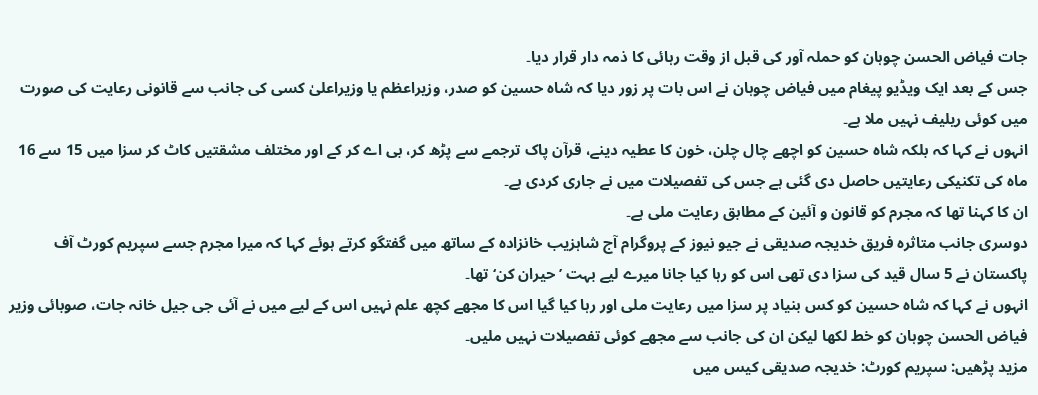جات فیاض الحسن چوہان کو حملہ آور کی قبل از وقت رہائی کا ذمہ دار قرار دیا۔
جس کے بعد ایک ویڈیو پیغام میں فیاض چوہان نے اس بات پر زور دیا کہ شاہ حسین کو صدر، وزیراعظم یا وزیراعلیٰ کسی کی جانب سے قانونی رعایت کی صورت میں کوئی ریلیف نہیں ملا ہے۔
انہوں نے کہا کہ بلکہ شاہ حسین کو اچھے چال چلن، خون کا عطیہ دینے، قرآن پاک ترجمے سے پڑھ کر، بی اے کر کے اور مختلف مشقتیں کاٹ کر سزا میں 15 سے 16 ماہ کی تکنیکی رعایتیں حاصل دی گئی ہے جس کی تفصیلات میں نے جاری کردی ہے۔
ان کا کہنا تھا کہ مجرم کو قانون و آئین کے مطابق رعایت ملی ہے۔
دوسری جانب متاثرہ فریق خدیجہ صدیقی نے جیو نیوز کے پروگرام آج شاہزیب خانزادہ کے ساتھ میں گفتگو کرتے ہوئے کہا کہ میرا مجرم جسے سپریم کورٹ آف پاکستان نے 5 سال قید کی سزا دی تھی اس کو رہا کیا جانا میرے لیے بہت ’حیران کن‘ تھا۔
انہوں نے کہا کہ شاہ حسین کو کس بنیاد پر سزا میں رعایت ملی اور رہا کیا گیا اس کا مجھے کچھ علم نہیں اس کے لیے میں نے آئی جی جیل خانہ جات، صوبائی وزیر فیاض الحسن چوہان کو خط لکھا لیکن ان کی جانب سے مجھے کوئی تفصیلات نہیں ملیں۔
مزید پڑھیں: سپریم کورٹ: خدیجہ صدیقی کیس میں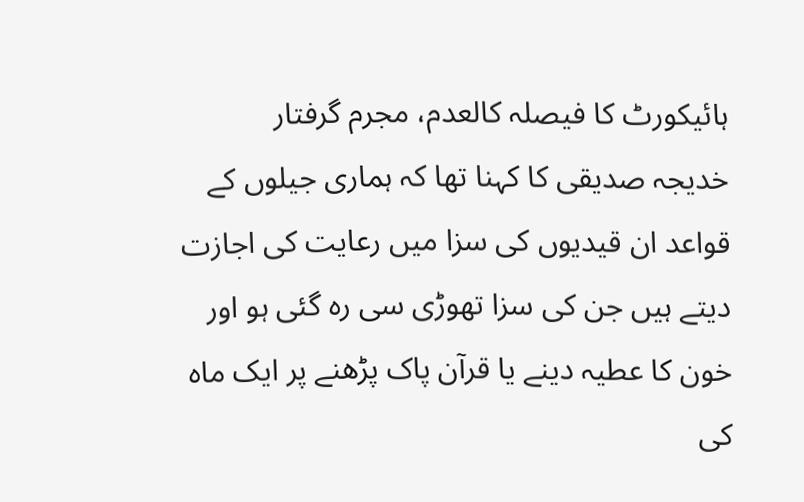ہائیکورٹ کا فیصلہ کالعدم، مجرم گرفتار
خدیجہ صدیقی کا کہنا تھا کہ ہماری جیلوں کے قواعد ان قیدیوں کی سزا میں رعایت کی اجازت دیتے ہیں جن کی سزا تھوڑی سی رہ گئی ہو اور خون کا عطیہ دینے یا قرآن پاک پڑھنے پر ایک ماہ کی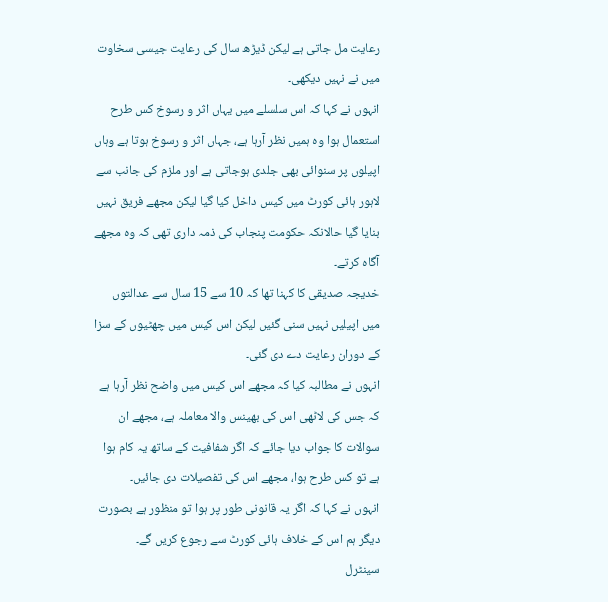رعایت مل جاتی ہے لیکن ڈیڑھ سال کی رعایت جیسی سخاوت میں نے نہیں دیکھی۔
انہوں نے کہا کہ اس سلسلے میں یہاں اثر و رسوخ کس طرح استعمال ہوا وہ ہمیں نظر آرہا ہے، جہاں اثر و رسوخ ہوتا ہے وہاں اپیلوں پر سنوائی بھی جلدی ہوجاتی ہے اور ملزم کی جانب سے لاہور ہائی کورٹ میں کیس داخل کیا گیا لیکن مجھے فریق نہیں بنایا گیا حالانکہ حکومت پنجاب کی ذمہ داری تھی کہ وہ مجھے آگاہ کرتے۔
خدیجہ صدیقی کا کہنا تھا کہ 10 سے 15 سال سے عدالتوں میں اپیلیں نہیں سنی گئیں لیکن اس کیس میں چھٹیوں کے سزا کے دوران رعایت دے دی گئی۔
انہوں نے مطالبہ کیا کہ مجھے اس کیس میں واضح نظر آرہا ہے کہ جس کی لاٹھی اس کی بھینس والا معاملہ ہے، مجھے ان سوالات کا جواب دیا جائے کہ اگر شفافیت کے ساتھ یہ کام ہوا ہے تو کس طرح ہوا، مجھے اس کی تفصیلات دی جائیں۔
انہوں نے کہا کہ اگر یہ قانونی طور پر ہوا تو منظور ہے بصورت دیگر ہم اس کے خلاف ہائی کورٹ سے رجوع کریں گے۔
سینٹرل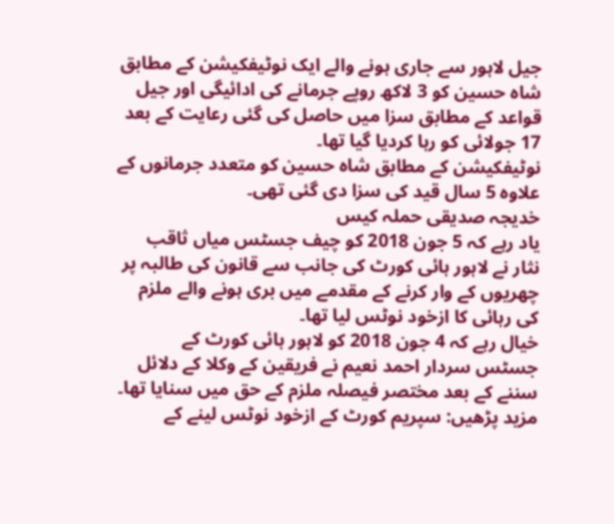جیل لاہور سے جاری ہونے والے ایک نوٹیفکیشن کے مطابق شاہ حسین کو 3 لاکھ روپے جرمانے کی ادائیگی اور جیل قواعد کے مطابق سزا میں حاصل کی گئی رعایت کے بعد 17 جولائی کو رہا کردیا گیا تھا۔
نوٹیفکیشن کے مطابق شاہ حسین کو متعدد جرمانوں کے علاوہ 5 سال قید کی سزا دی گئی تھی۔
خدیجہ صدیقی حملہ کیس
یاد رہے کہ 5 جون 2018 کو چیف جسٹس میاں ثاقب نثار نے لاہور ہائی کورٹ کی جانب سے قانون کی طالبہ پر چھریوں کے وار کرنے کے مقدمے میں بری ہونے والے ملزم کی رہائی کا ازخود نوٹس لیا تھا۔
خیال رہے کہ 4 جون 2018 کو لاہور ہائی کورٹ کے جسٹس سردار احمد نعیم نے فریقین کے وکلا کے دلائل سننے کے بعد مختصر فیصلہ ملزم کے حق میں سنایا تھا۔
مزید پڑھیں: سپریم کورٹ کے ازخود نوٹس لینے کے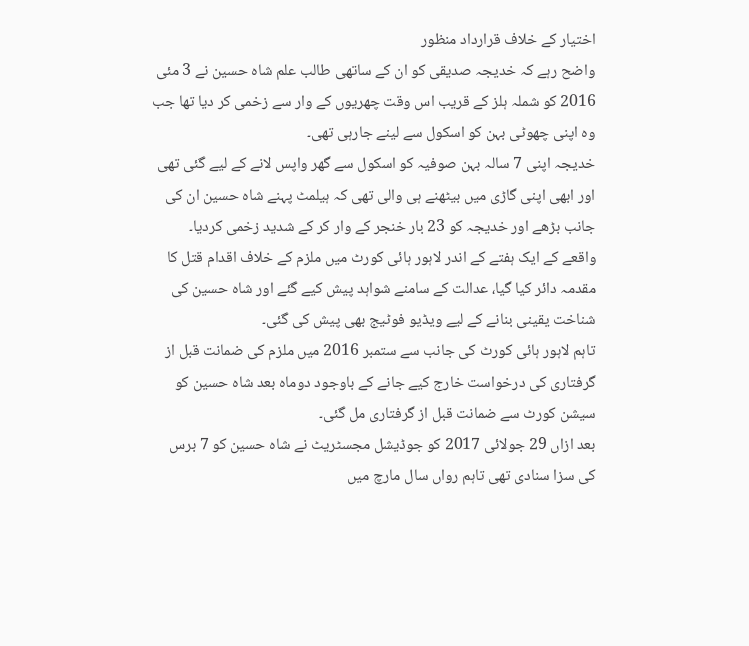اختیار کے خلاف قرارداد منظور
واضح رہے کہ خدیجہ صدیقی کو ان کے ساتھی طالب علم شاہ حسین نے 3 مئی 2016 کو شملہ ہلز کے قریب اس وقت چھریوں کے وار سے زخمی کر دیا تھا جب وہ اپنی چھوٹی بہن کو اسکول سے لینے جارہی تھی۔
خدیجہ اپنی 7 سالہ بہن صوفیہ کو اسکول سے گھر واپس لانے کے لیے گئی تھی اور ابھی اپنی گاڑی میں بیٹھنے ہی والی تھی کہ ہیلمٹ پہنے شاہ حسین ان کی جانب بڑھے اور خدیجہ کو 23 بار خنجر کے وار کر کے شدید زخمی کردیا۔
واقعے کے ایک ہفتے کے اندر لاہور ہائی کورٹ میں ملزم کے خلاف اقدام قتل کا مقدمہ دائر کیا گیا، عدالت کے سامنے شواہد پیش کیے گئے اور شاہ حسین کی شناخت یقینی بنانے کے لیے ویڈیو فوٹیج بھی پیش کی گئی۔
تاہم لاہور ہائی کورٹ کی جانب سے ستمبر 2016 میں ملزم کی ضمانت قبل از گرفتاری کی درخواست خارج کیے جانے کے باوجود دوماہ بعد شاہ حسین کو سیشن کورٹ سے ضمانت قبل از گرفتاری مل گئی۔
بعد ازاں 29 جولائی 2017 کو جوڈیشل مجسٹریٹ نے شاہ حسین کو 7 برس کی سزا سنادی تھی تاہم رواں سال مارچ میں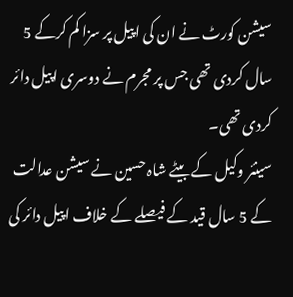سیشن کورٹ نے ان کی اپیل پر سزا کم کرکے 5 سال کردی تھی جس پر مجرم نے دوسری اپیل دائر کردی تھی۔
سینئر وکیل کے بیٹے شاہ حسین نے سیشن عدالت کے 5 سال قید کے فیصلے کے خلاف اپیل دائر کی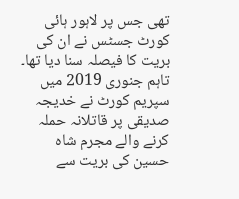تھی جس پر لاہور ہائی کورٹ جسٹس نے ان کی بریت کا فیصلہ سنا دیا تھا۔
تاہم جنوری 2019 میں سپریم کورٹ نے خدیجہ صدیقی پر قاتلانہ حملہ کرنے والے مجرم شاہ حسین کی بریت سے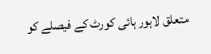متعلق لاہور ہائی کورٹ کے فیصلے کو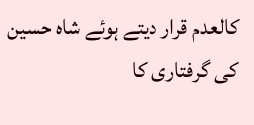کالعدم قرار دیتے ہوئے شاہ حسین کی گرفتاری کا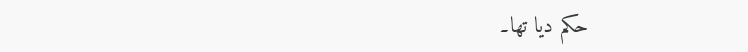حکم دیا تھا۔